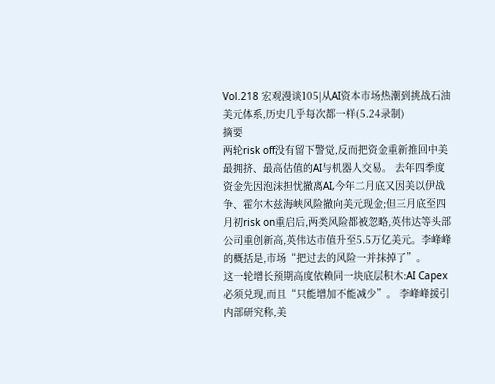Vol.218 宏观漫谈105|从AI资本市场热潮到挑战石油美元体系,历史几乎每次都一样(5.24录制)
摘要
两轮risk off没有留下警觉,反而把资金重新推回中美最拥挤、最高估值的AI与机器人交易。 去年四季度资金先因泡沫担忧撤离AI,今年二月底又因美以伊战争、霍尔木兹海峡风险撤向美元现金;但三月底至四月初risk on重启后,两类风险都被忽略,英伟达等头部公司重创新高,英伟达市值升至5.5万亿美元。李峰峰的概括是,市场“把过去的风险一并抹掉了”。
这一轮增长预期高度依赖同一块底层积木:AI Capex必须兑现,而且“只能增加不能减少”。 李峰峰援引内部研究称,美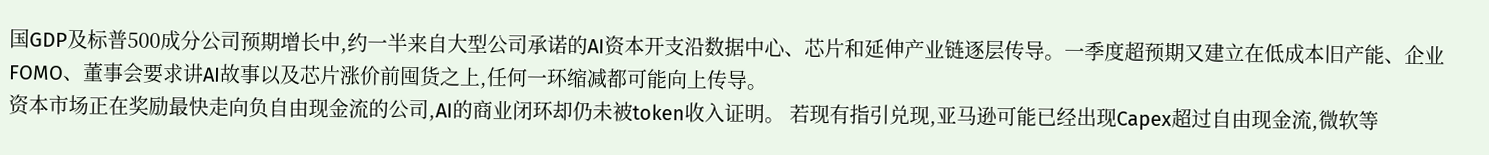国GDP及标普500成分公司预期增长中,约一半来自大型公司承诺的AI资本开支沿数据中心、芯片和延伸产业链逐层传导。一季度超预期又建立在低成本旧产能、企业FOMO、董事会要求讲AI故事以及芯片涨价前囤货之上,任何一环缩减都可能向上传导。
资本市场正在奖励最快走向负自由现金流的公司,AI的商业闭环却仍未被token收入证明。 若现有指引兑现,亚马逊可能已经出现Capex超过自由现金流,微软等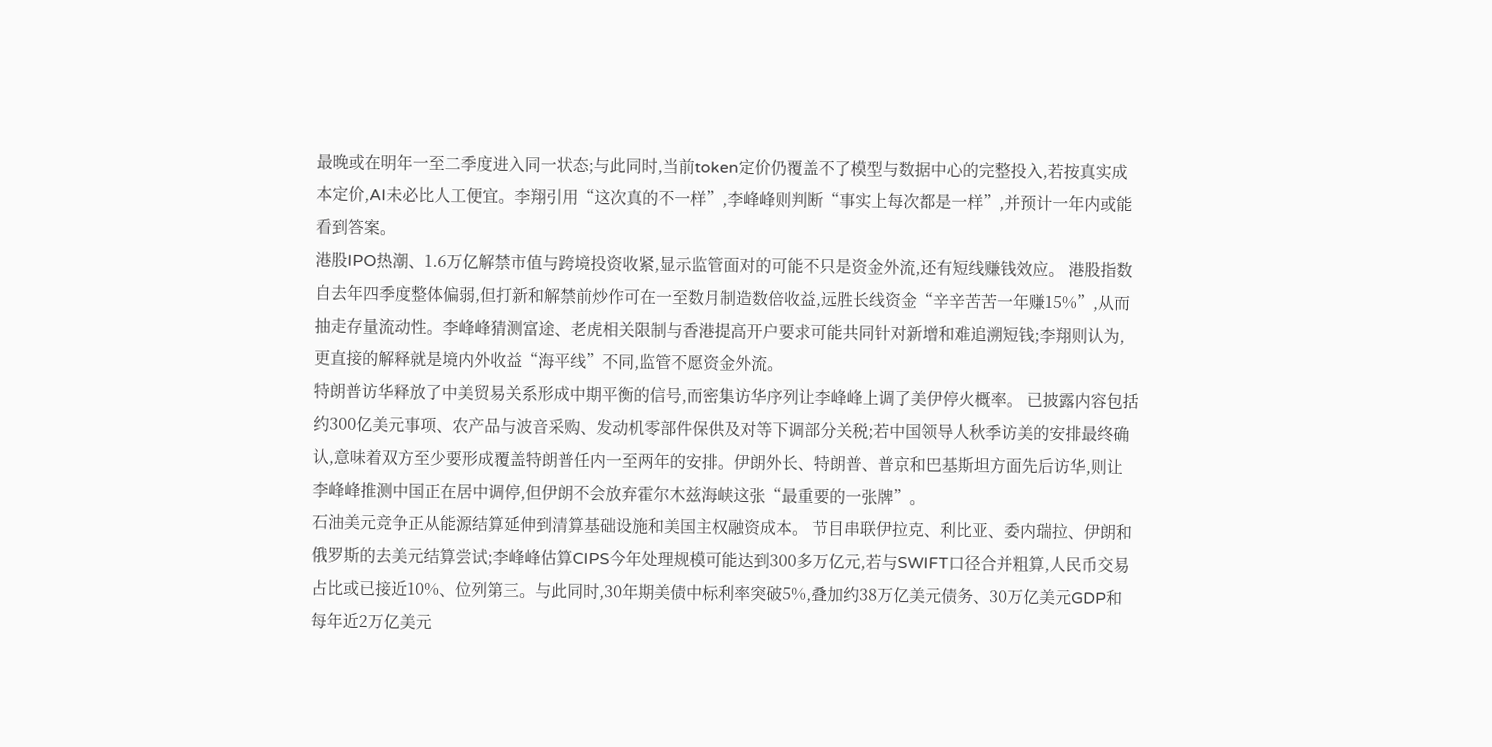最晚或在明年一至二季度进入同一状态;与此同时,当前token定价仍覆盖不了模型与数据中心的完整投入,若按真实成本定价,AI未必比人工便宜。李翔引用“这次真的不一样”,李峰峰则判断“事实上每次都是一样”,并预计一年内或能看到答案。
港股IPO热潮、1.6万亿解禁市值与跨境投资收紧,显示监管面对的可能不只是资金外流,还有短线赚钱效应。 港股指数自去年四季度整体偏弱,但打新和解禁前炒作可在一至数月制造数倍收益,远胜长线资金“辛辛苦苦一年赚15%”,从而抽走存量流动性。李峰峰猜测富途、老虎相关限制与香港提高开户要求可能共同针对新增和难追溯短钱;李翔则认为,更直接的解释就是境内外收益“海平线”不同,监管不愿资金外流。
特朗普访华释放了中美贸易关系形成中期平衡的信号,而密集访华序列让李峰峰上调了美伊停火概率。 已披露内容包括约300亿美元事项、农产品与波音采购、发动机零部件保供及对等下调部分关税;若中国领导人秋季访美的安排最终确认,意味着双方至少要形成覆盖特朗普任内一至两年的安排。伊朗外长、特朗普、普京和巴基斯坦方面先后访华,则让李峰峰推测中国正在居中调停,但伊朗不会放弃霍尔木兹海峡这张“最重要的一张牌”。
石油美元竞争正从能源结算延伸到清算基础设施和美国主权融资成本。 节目串联伊拉克、利比亚、委内瑞拉、伊朗和俄罗斯的去美元结算尝试;李峰峰估算CIPS今年处理规模可能达到300多万亿元,若与SWIFT口径合并粗算,人民币交易占比或已接近10%、位列第三。与此同时,30年期美债中标利率突破5%,叠加约38万亿美元债务、30万亿美元GDP和每年近2万亿美元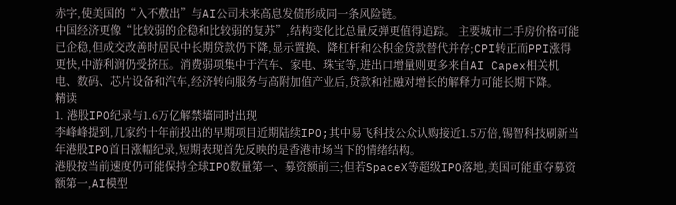赤字,使美国的“入不敷出”与AI公司未来高息发债形成同一条风险链。
中国经济更像“比较弱的企稳和比较弱的复苏”,结构变化比总量反弹更值得追踪。 主要城市二手房价格可能已企稳,但成交改善时居民中长期贷款仍下降,显示置换、降杠杆和公积金贷款替代并存;CPI转正而PPI涨得更快,中游利润仍受挤压。消费弱项集中于汽车、家电、珠宝等,进出口增量则更多来自AI Capex相关机电、数码、芯片设备和汽车,经济转向服务与高附加值产业后,贷款和社融对增长的解释力可能长期下降。
精读
1. 港股IPO纪录与1.6万亿解禁墙同时出现
李峰峰提到,几家约十年前投出的早期项目近期陆续IPO;其中易飞科技公众认购接近1.5万倍,锡智科技刷新当年港股IPO首日涨幅纪录,短期表现首先反映的是香港市场当下的情绪结构。
港股按当前速度仍可能保持全球IPO数量第一、募资额前三;但若SpaceX等超级IPO落地,美国可能重夺募资额第一,AI模型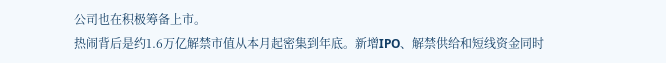公司也在积极筹备上市。
热闹背后是约1.6万亿解禁市值从本月起密集到年底。新增IPO、解禁供给和短线资金同时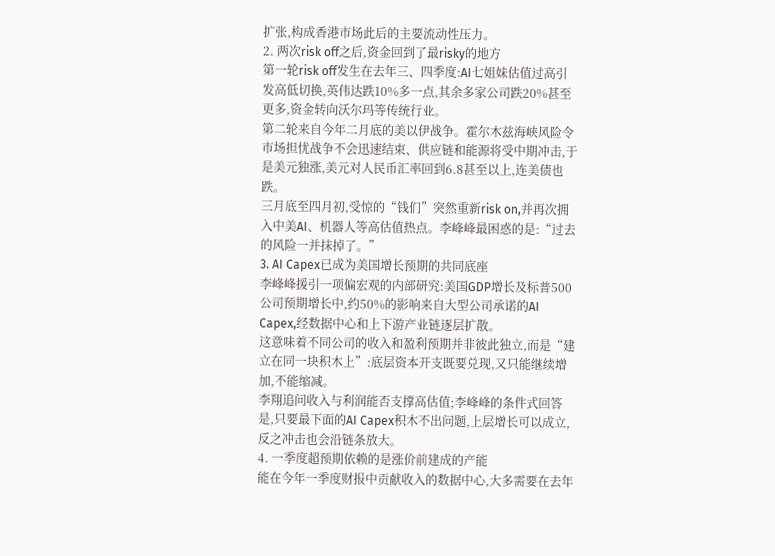扩张,构成香港市场此后的主要流动性压力。
2. 两次risk off之后,资金回到了最risky的地方
第一轮risk off发生在去年三、四季度:AI七姐妹估值过高引发高低切换,英伟达跌10%多一点,其余多家公司跌20%甚至更多,资金转向沃尔玛等传统行业。
第二轮来自今年二月底的美以伊战争。霍尔木兹海峡风险令市场担忧战争不会迅速结束、供应链和能源将受中期冲击,于是美元独涨,美元对人民币汇率回到6.8甚至以上,连美债也跌。
三月底至四月初,受惊的“钱们”突然重新risk on,并再次拥入中美AI、机器人等高估值热点。李峰峰最困惑的是:“过去的风险一并抹掉了。”
3. AI Capex已成为美国增长预期的共同底座
李峰峰援引一项偏宏观的内部研究:美国GDP增长及标普500公司预期增长中,约50%的影响来自大型公司承诺的AI Capex,经数据中心和上下游产业链逐层扩散。
这意味着不同公司的收入和盈利预期并非彼此独立,而是“建立在同一块积木上”:底层资本开支既要兑现,又只能继续增加,不能缩减。
李翔追问收入与利润能否支撑高估值;李峰峰的条件式回答是,只要最下面的AI Capex积木不出问题,上层增长可以成立,反之冲击也会沿链条放大。
4. 一季度超预期依赖的是涨价前建成的产能
能在今年一季度财报中贡献收入的数据中心,大多需要在去年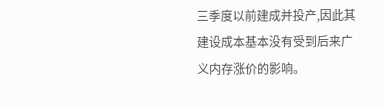三季度以前建成并投产,因此其建设成本基本没有受到后来广义内存涨价的影响。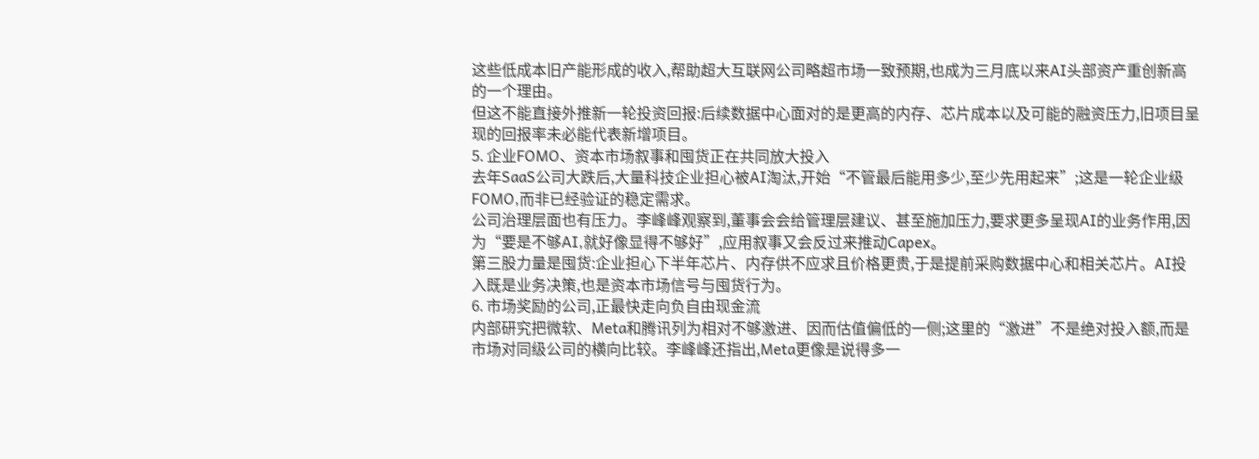这些低成本旧产能形成的收入,帮助超大互联网公司略超市场一致预期,也成为三月底以来AI头部资产重创新高的一个理由。
但这不能直接外推新一轮投资回报:后续数据中心面对的是更高的内存、芯片成本以及可能的融资压力,旧项目呈现的回报率未必能代表新增项目。
5. 企业FOMO、资本市场叙事和囤货正在共同放大投入
去年SaaS公司大跌后,大量科技企业担心被AI淘汰,开始“不管最后能用多少,至少先用起来”;这是一轮企业级FOMO,而非已经验证的稳定需求。
公司治理层面也有压力。李峰峰观察到,董事会会给管理层建议、甚至施加压力,要求更多呈现AI的业务作用,因为“要是不够AI,就好像显得不够好”,应用叙事又会反过来推动Capex。
第三股力量是囤货:企业担心下半年芯片、内存供不应求且价格更贵,于是提前采购数据中心和相关芯片。AI投入既是业务决策,也是资本市场信号与囤货行为。
6. 市场奖励的公司,正最快走向负自由现金流
内部研究把微软、Meta和腾讯列为相对不够激进、因而估值偏低的一侧;这里的“激进”不是绝对投入额,而是市场对同级公司的横向比较。李峰峰还指出,Meta更像是说得多一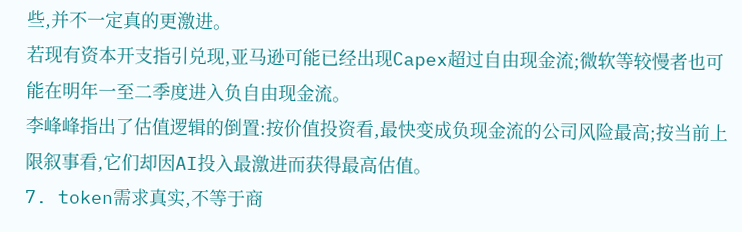些,并不一定真的更激进。
若现有资本开支指引兑现,亚马逊可能已经出现Capex超过自由现金流;微软等较慢者也可能在明年一至二季度进入负自由现金流。
李峰峰指出了估值逻辑的倒置:按价值投资看,最快变成负现金流的公司风险最高;按当前上限叙事看,它们却因AI投入最激进而获得最高估值。
7. token需求真实,不等于商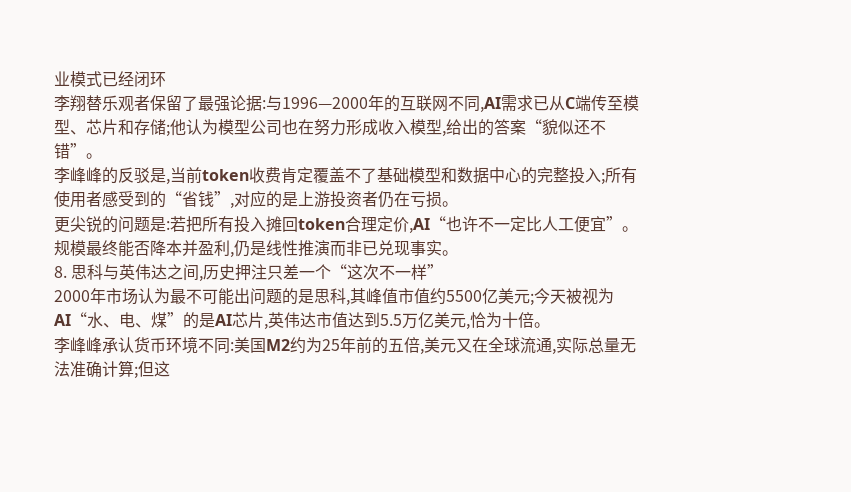业模式已经闭环
李翔替乐观者保留了最强论据:与1996—2000年的互联网不同,AI需求已从C端传至模型、芯片和存储;他认为模型公司也在努力形成收入模型,给出的答案“貌似还不错”。
李峰峰的反驳是,当前token收费肯定覆盖不了基础模型和数据中心的完整投入;所有使用者感受到的“省钱”,对应的是上游投资者仍在亏损。
更尖锐的问题是:若把所有投入摊回token合理定价,AI“也许不一定比人工便宜”。规模最终能否降本并盈利,仍是线性推演而非已兑现事实。
8. 思科与英伟达之间,历史押注只差一个“这次不一样”
2000年市场认为最不可能出问题的是思科,其峰值市值约5500亿美元;今天被视为AI“水、电、煤”的是AI芯片,英伟达市值达到5.5万亿美元,恰为十倍。
李峰峰承认货币环境不同:美国M2约为25年前的五倍,美元又在全球流通,实际总量无法准确计算;但这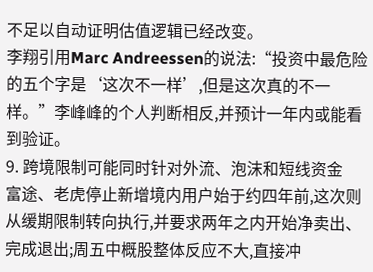不足以自动证明估值逻辑已经改变。
李翔引用Marc Andreessen的说法:“投资中最危险的五个字是‘这次不一样’,但是这次真的不一样。”李峰峰的个人判断相反,并预计一年内或能看到验证。
9. 跨境限制可能同时针对外流、泡沫和短线资金
富途、老虎停止新增境内用户始于约四年前,这次则从缓期限制转向执行,并要求两年之内开始净卖出、完成退出;周五中概股整体反应不大,直接冲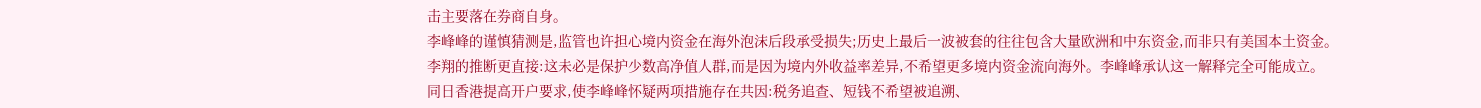击主要落在券商自身。
李峰峰的谨慎猜测是,监管也许担心境内资金在海外泡沫后段承受损失;历史上最后一波被套的往往包含大量欧洲和中东资金,而非只有美国本土资金。
李翔的推断更直接:这未必是保护少数高净值人群,而是因为境内外收益率差异,不希望更多境内资金流向海外。李峰峰承认这一解释完全可能成立。
同日香港提高开户要求,使李峰峰怀疑两项措施存在共因:税务追查、短钱不希望被追溯、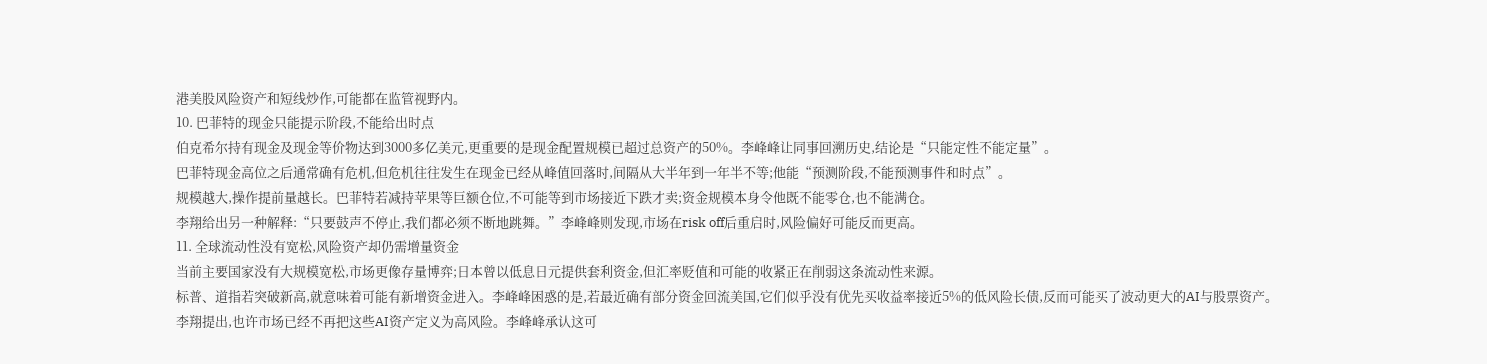港美股风险资产和短线炒作,可能都在监管视野内。
10. 巴菲特的现金只能提示阶段,不能给出时点
伯克希尔持有现金及现金等价物达到3000多亿美元,更重要的是现金配置规模已超过总资产的50%。李峰峰让同事回溯历史,结论是“只能定性不能定量”。
巴菲特现金高位之后通常确有危机,但危机往往发生在现金已经从峰值回落时,间隔从大半年到一年半不等;他能“预测阶段,不能预测事件和时点”。
规模越大,操作提前量越长。巴菲特若减持苹果等巨额仓位,不可能等到市场接近下跌才卖;资金规模本身令他既不能零仓,也不能满仓。
李翔给出另一种解释:“只要鼓声不停止,我们都必须不断地跳舞。”李峰峰则发现,市场在risk off后重启时,风险偏好可能反而更高。
11. 全球流动性没有宽松,风险资产却仍需增量资金
当前主要国家没有大规模宽松,市场更像存量博弈;日本曾以低息日元提供套利资金,但汇率贬值和可能的收紧正在削弱这条流动性来源。
标普、道指若突破新高,就意味着可能有新增资金进入。李峰峰困惑的是,若最近确有部分资金回流美国,它们似乎没有优先买收益率接近5%的低风险长债,反而可能买了波动更大的AI与股票资产。
李翔提出,也许市场已经不再把这些AI资产定义为高风险。李峰峰承认这可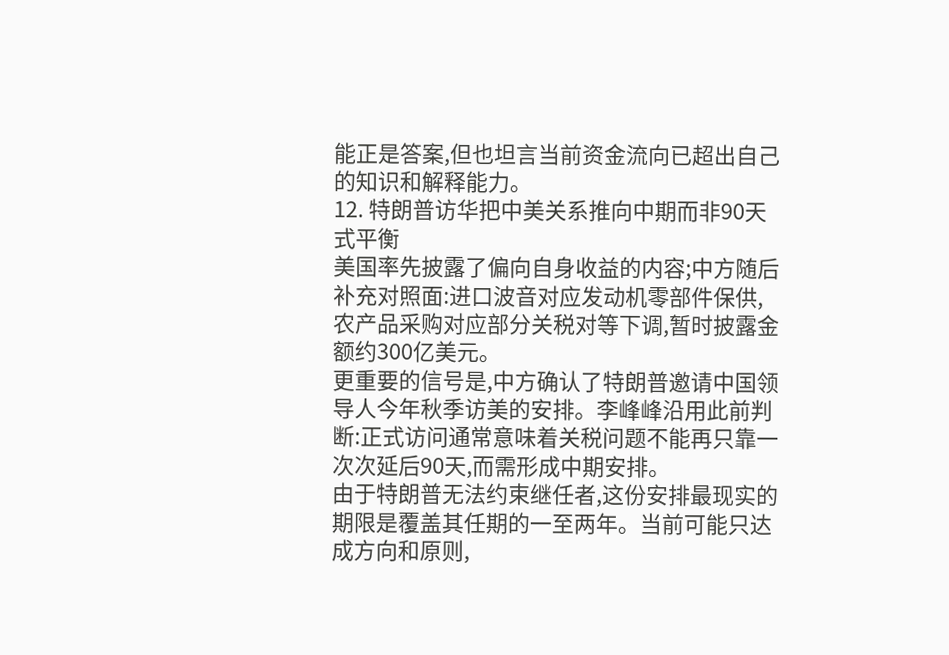能正是答案,但也坦言当前资金流向已超出自己的知识和解释能力。
12. 特朗普访华把中美关系推向中期而非90天式平衡
美国率先披露了偏向自身收益的内容;中方随后补充对照面:进口波音对应发动机零部件保供,农产品采购对应部分关税对等下调,暂时披露金额约300亿美元。
更重要的信号是,中方确认了特朗普邀请中国领导人今年秋季访美的安排。李峰峰沿用此前判断:正式访问通常意味着关税问题不能再只靠一次次延后90天,而需形成中期安排。
由于特朗普无法约束继任者,这份安排最现实的期限是覆盖其任期的一至两年。当前可能只达成方向和原则,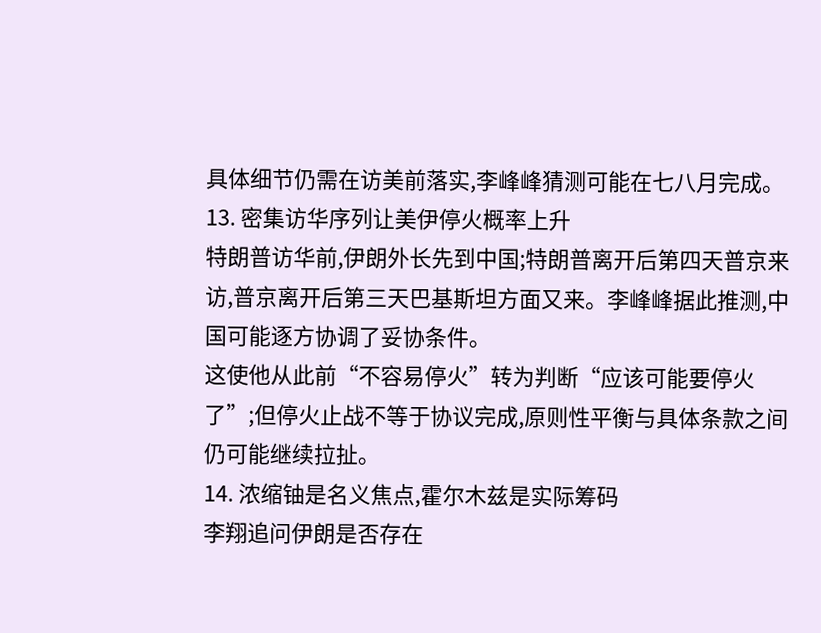具体细节仍需在访美前落实,李峰峰猜测可能在七八月完成。
13. 密集访华序列让美伊停火概率上升
特朗普访华前,伊朗外长先到中国;特朗普离开后第四天普京来访,普京离开后第三天巴基斯坦方面又来。李峰峰据此推测,中国可能逐方协调了妥协条件。
这使他从此前“不容易停火”转为判断“应该可能要停火了”;但停火止战不等于协议完成,原则性平衡与具体条款之间仍可能继续拉扯。
14. 浓缩铀是名义焦点,霍尔木兹是实际筹码
李翔追问伊朗是否存在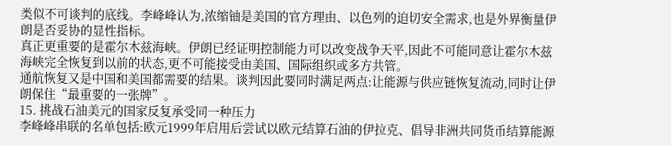类似不可谈判的底线。李峰峰认为,浓缩铀是美国的官方理由、以色列的迫切安全需求,也是外界衡量伊朗是否妥协的显性指标。
真正更重要的是霍尔木兹海峡。伊朗已经证明控制能力可以改变战争天平,因此不可能同意让霍尔木兹海峡完全恢复到以前的状态,更不可能接受由美国、国际组织或多方共管。
通航恢复又是中国和美国都需要的结果。谈判因此要同时满足两点:让能源与供应链恢复流动,同时让伊朗保住“最重要的一张牌”。
15. 挑战石油美元的国家反复承受同一种压力
李峰峰串联的名单包括:欧元1999年启用后尝试以欧元结算石油的伊拉克、倡导非洲共同货币结算能源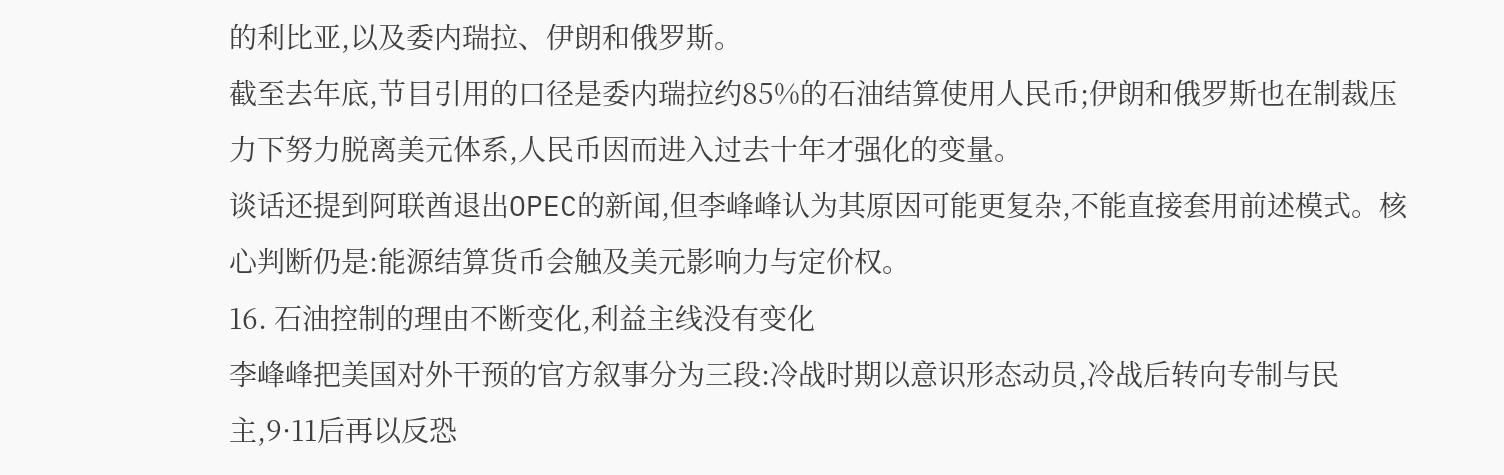的利比亚,以及委内瑞拉、伊朗和俄罗斯。
截至去年底,节目引用的口径是委内瑞拉约85%的石油结算使用人民币;伊朗和俄罗斯也在制裁压力下努力脱离美元体系,人民币因而进入过去十年才强化的变量。
谈话还提到阿联酋退出OPEC的新闻,但李峰峰认为其原因可能更复杂,不能直接套用前述模式。核心判断仍是:能源结算货币会触及美元影响力与定价权。
16. 石油控制的理由不断变化,利益主线没有变化
李峰峰把美国对外干预的官方叙事分为三段:冷战时期以意识形态动员,冷战后转向专制与民主,9·11后再以反恐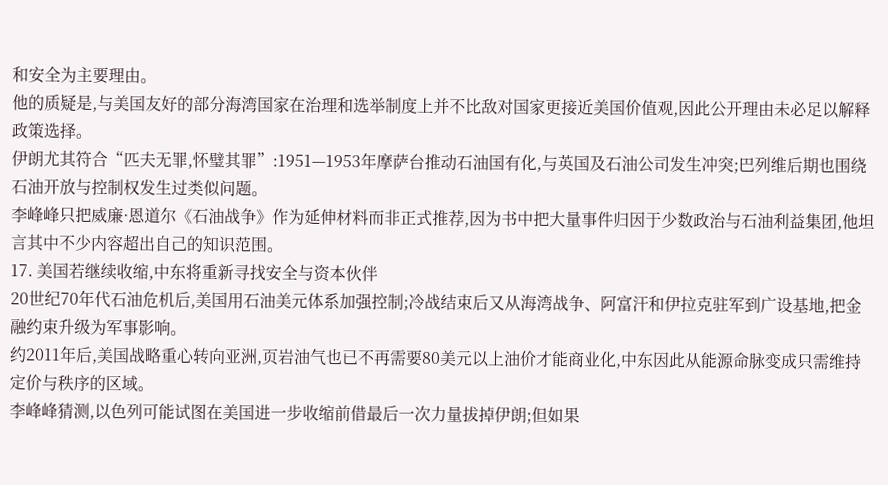和安全为主要理由。
他的质疑是,与美国友好的部分海湾国家在治理和选举制度上并不比敌对国家更接近美国价值观,因此公开理由未必足以解释政策选择。
伊朗尤其符合“匹夫无罪,怀璧其罪”:1951—1953年摩萨台推动石油国有化,与英国及石油公司发生冲突;巴列维后期也围绕石油开放与控制权发生过类似问题。
李峰峰只把威廉·恩道尔《石油战争》作为延伸材料而非正式推荐,因为书中把大量事件归因于少数政治与石油利益集团,他坦言其中不少内容超出自己的知识范围。
17. 美国若继续收缩,中东将重新寻找安全与资本伙伴
20世纪70年代石油危机后,美国用石油美元体系加强控制;冷战结束后又从海湾战争、阿富汗和伊拉克驻军到广设基地,把金融约束升级为军事影响。
约2011年后,美国战略重心转向亚洲,页岩油气也已不再需要80美元以上油价才能商业化,中东因此从能源命脉变成只需维持定价与秩序的区域。
李峰峰猜测,以色列可能试图在美国进一步收缩前借最后一次力量拔掉伊朗;但如果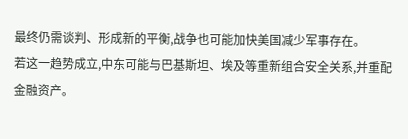最终仍需谈判、形成新的平衡,战争也可能加快美国减少军事存在。
若这一趋势成立,中东可能与巴基斯坦、埃及等重新组合安全关系,并重配金融资产。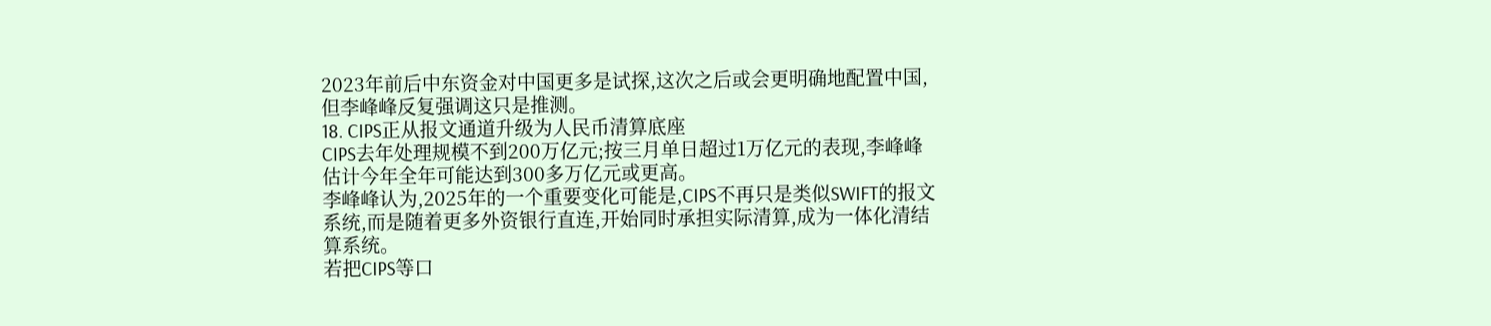2023年前后中东资金对中国更多是试探,这次之后或会更明确地配置中国,但李峰峰反复强调这只是推测。
18. CIPS正从报文通道升级为人民币清算底座
CIPS去年处理规模不到200万亿元;按三月单日超过1万亿元的表现,李峰峰估计今年全年可能达到300多万亿元或更高。
李峰峰认为,2025年的一个重要变化可能是,CIPS不再只是类似SWIFT的报文系统,而是随着更多外资银行直连,开始同时承担实际清算,成为一体化清结算系统。
若把CIPS等口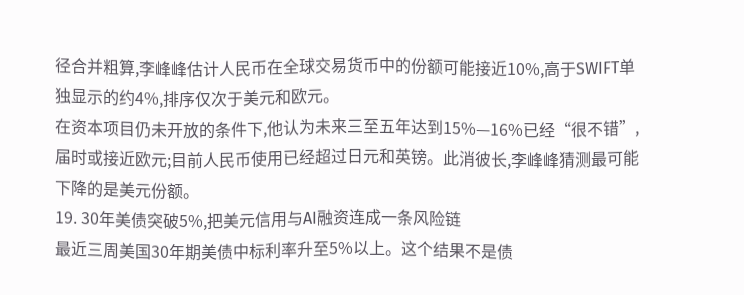径合并粗算,李峰峰估计人民币在全球交易货币中的份额可能接近10%,高于SWIFT单独显示的约4%,排序仅次于美元和欧元。
在资本项目仍未开放的条件下,他认为未来三至五年达到15%—16%已经“很不错”,届时或接近欧元;目前人民币使用已经超过日元和英镑。此消彼长,李峰峰猜测最可能下降的是美元份额。
19. 30年美债突破5%,把美元信用与AI融资连成一条风险链
最近三周美国30年期美债中标利率升至5%以上。这个结果不是债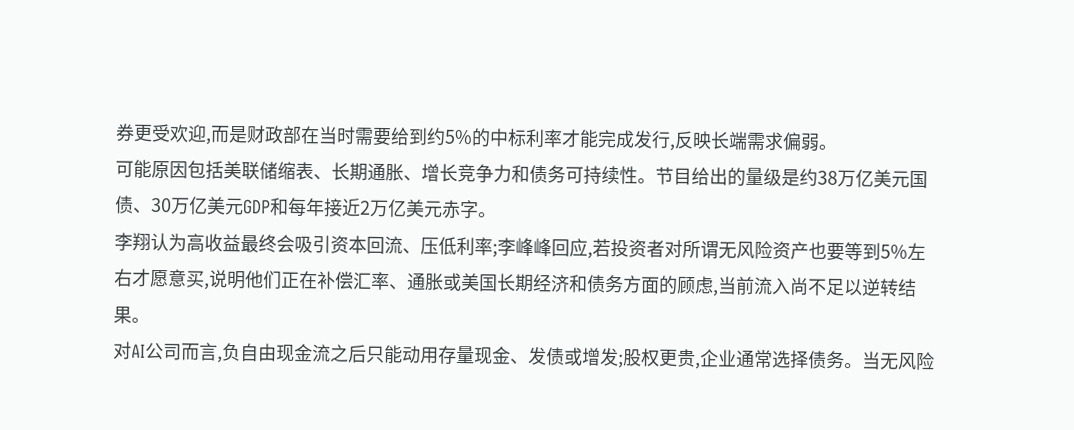券更受欢迎,而是财政部在当时需要给到约5%的中标利率才能完成发行,反映长端需求偏弱。
可能原因包括美联储缩表、长期通胀、增长竞争力和债务可持续性。节目给出的量级是约38万亿美元国债、30万亿美元GDP和每年接近2万亿美元赤字。
李翔认为高收益最终会吸引资本回流、压低利率;李峰峰回应,若投资者对所谓无风险资产也要等到5%左右才愿意买,说明他们正在补偿汇率、通胀或美国长期经济和债务方面的顾虑,当前流入尚不足以逆转结果。
对AI公司而言,负自由现金流之后只能动用存量现金、发债或增发;股权更贵,企业通常选择债务。当无风险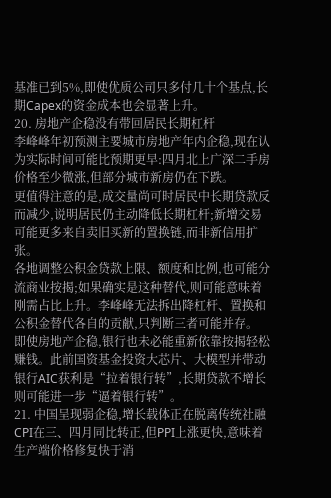基准已到5%,即使优质公司只多付几十个基点,长期Capex的资金成本也会显著上升。
20. 房地产企稳没有带回居民长期杠杆
李峰峰年初预测主要城市房地产年内企稳,现在认为实际时间可能比预期更早:四月北上广深二手房价格至少微涨,但部分城市新房仍在下跌。
更值得注意的是,成交量尚可时居民中长期贷款反而减少,说明居民仍主动降低长期杠杆;新增交易可能更多来自卖旧买新的置换链,而非新信用扩张。
各地调整公积金贷款上限、额度和比例,也可能分流商业按揭;如果确实是这种替代,则可能意味着刚需占比上升。李峰峰无法拆出降杠杆、置换和公积金替代各自的贡献,只判断三者可能并存。
即使房地产企稳,银行也未必能重新依靠按揭轻松赚钱。此前国资基金投资大芯片、大模型并带动银行AIC获利是“拉着银行转”,长期贷款不增长则可能进一步“逼着银行转”。
21. 中国呈现弱企稳,增长载体正在脱离传统社融
CPI在三、四月同比转正,但PPI上涨更快,意味着生产端价格修复快于消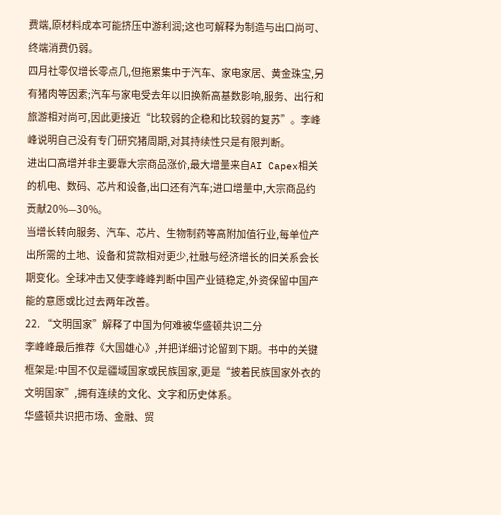费端,原材料成本可能挤压中游利润;这也可解释为制造与出口尚可、终端消费仍弱。
四月社零仅增长零点几,但拖累集中于汽车、家电家居、黄金珠宝,另有猪肉等因素;汽车与家电受去年以旧换新高基数影响,服务、出行和旅游相对尚可,因此更接近“比较弱的企稳和比较弱的复苏”。李峰峰说明自己没有专门研究猪周期,对其持续性只是有限判断。
进出口高增并非主要靠大宗商品涨价,最大增量来自AI Capex相关的机电、数码、芯片和设备,出口还有汽车;进口增量中,大宗商品约贡献20%—30%。
当增长转向服务、汽车、芯片、生物制药等高附加值行业,每单位产出所需的土地、设备和贷款相对更少,社融与经济增长的旧关系会长期变化。全球冲击又使李峰峰判断中国产业链稳定,外资保留中国产能的意愿或比过去两年改善。
22. “文明国家”解释了中国为何难被华盛顿共识二分
李峰峰最后推荐《大国雄心》,并把详细讨论留到下期。书中的关键框架是:中国不仅是疆域国家或民族国家,更是“披着民族国家外衣的文明国家”,拥有连续的文化、文字和历史体系。
华盛顿共识把市场、金融、贸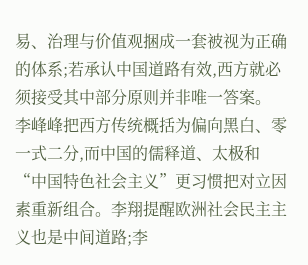易、治理与价值观捆成一套被视为正确的体系;若承认中国道路有效,西方就必须接受其中部分原则并非唯一答案。
李峰峰把西方传统概括为偏向黑白、零一式二分,而中国的儒释道、太极和“中国特色社会主义”更习惯把对立因素重新组合。李翔提醒欧洲社会民主主义也是中间道路;李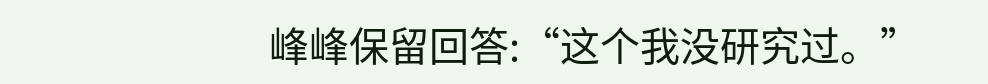峰峰保留回答:“这个我没研究过。”